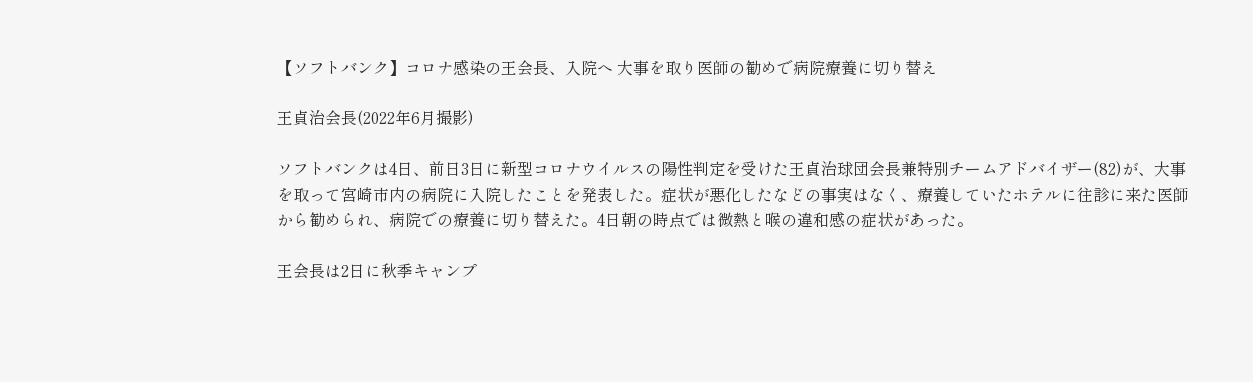【ソフトバンク】コロナ感染の王会長、入院へ 大事を取り医師の勧めで病院療養に切り替え

王貞治会長(2022年6月撮影)

ソフトバンクは4日、前日3日に新型コロナウイルスの陽性判定を受けた王貞治球団会長兼特別チームアドバイザー(82)が、大事を取って宮崎市内の病院に入院したことを発表した。症状が悪化したなどの事実はなく、療養していたホテルに往診に来た医師から勧められ、病院での療養に切り替えた。4日朝の時点では微熱と喉の違和感の症状があった。

王会長は2日に秋季キャンプ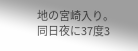地の宮崎入り。同日夜に37度3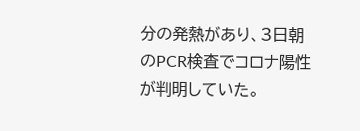分の発熱があり、3日朝のPCR検査でコロナ陽性が判明していた。